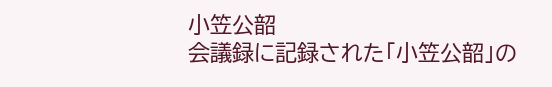小笠公韶
会議録に記録された「小笠公韶」の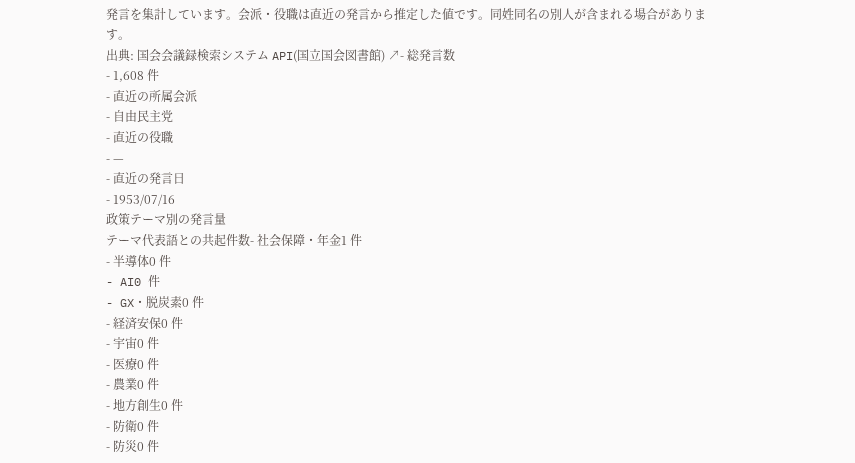発言を集計しています。会派・役職は直近の発言から推定した値です。同姓同名の別人が含まれる場合があります。
出典: 国会会議録検索システム API(国立国会図書館) ↗- 総発言数
- 1,608 件
- 直近の所属会派
- 自由民主党
- 直近の役職
- —
- 直近の発言日
- 1953/07/16
政策テーマ別の発言量
テーマ代表語との共起件数- 社会保障・年金1 件
- 半導体0 件
- AI0 件
- GX・脱炭素0 件
- 経済安保0 件
- 宇宙0 件
- 医療0 件
- 農業0 件
- 地方創生0 件
- 防衛0 件
- 防災0 件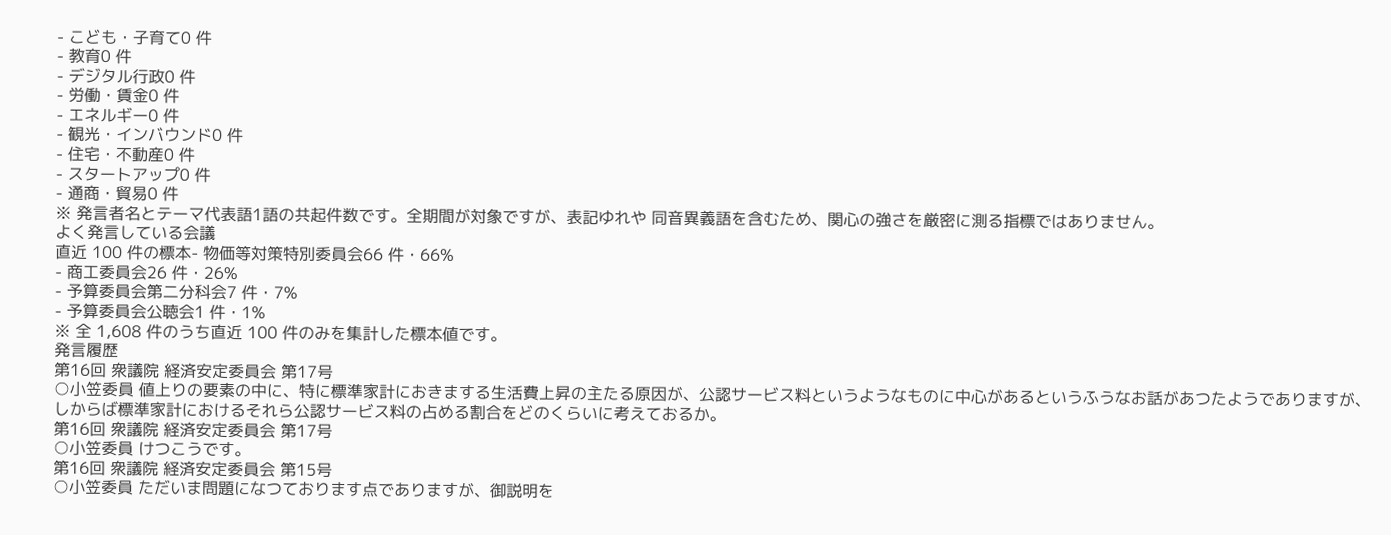- こども・子育て0 件
- 教育0 件
- デジタル行政0 件
- 労働・賃金0 件
- エネルギー0 件
- 観光・インバウンド0 件
- 住宅・不動産0 件
- スタートアップ0 件
- 通商・貿易0 件
※ 発言者名とテーマ代表語1語の共起件数です。全期間が対象ですが、表記ゆれや 同音異義語を含むため、関心の強さを厳密に測る指標ではありません。
よく発言している会議
直近 100 件の標本- 物価等対策特別委員会66 件・66%
- 商工委員会26 件・26%
- 予算委員会第二分科会7 件・7%
- 予算委員会公聴会1 件・1%
※ 全 1,608 件のうち直近 100 件のみを集計した標本値です。
発言履歴
第16回 衆議院 経済安定委員会 第17号
○小笠委員 値上りの要素の中に、特に標準家計におきまする生活費上昇の主たる原因が、公認サービス料というようなものに中心があるというふうなお話があつたようでありますが、しからば標準家計におけるそれら公認サービス料の占める割合をどのくらいに考えておるか。
第16回 衆議院 経済安定委員会 第17号
○小笠委員 けつこうです。
第16回 衆議院 経済安定委員会 第15号
○小笠委員 ただいま問題になつております点でありますが、御説明を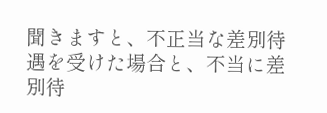聞きますと、不正当な差別待遇を受けた場合と、不当に差別待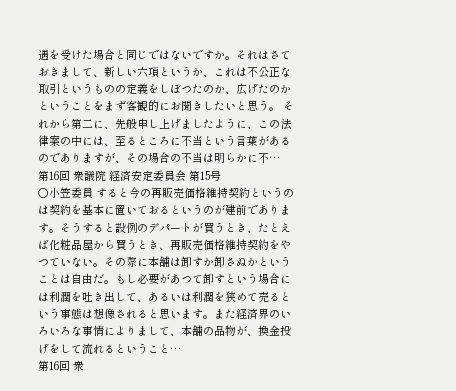遇を受けた場合と同じではないですか。それはさておきまして、新しい六項というか、これは不公正な取引というものの定義をしぼつたのか、広げたのかということをまず客観的にお聞きしたいと思う。 それから第二に、先般申し上げましたように、この法律案の中には、至るところに不当という言葉があるのでありますが、その場合の不当は明らかに不…
第16回 衆議院 経済安定委員会 第15号
○小笠委員 すると今の再販売価格維持契約というのは契約を基本に置いておるというのが建前であります。そうすると設例のデパートが買うとき、たとえば化粧品屋から買うとき、再販売価格維持契約をやつていない。その際に本舗は卸すか卸さぬかということは自由だ。もし必要があつて卸すという場合には利潤を吐き出して、あるいは利潤を狭めて売るという事態は想像されると思います。また経済界のいろいろな事情によりまして、本舗の品物が、換金投げをして流れるということ…
第16回 衆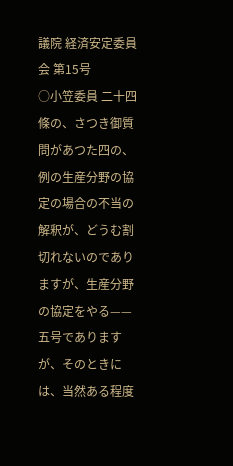議院 経済安定委員会 第15号
○小笠委員 二十四條の、さつき御質問があつた四の、例の生産分野の協定の場合の不当の解釈が、どうむ割切れないのでありますが、生産分野の協定をやる——五号でありますが、そのときには、当然ある程度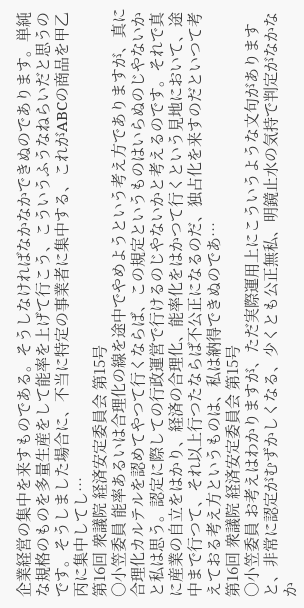企業経営の集中を来すものである。そうしなければなかなかできぬのであります。単純な規格のものを多量生産をして能率を上げて行こう、こういうふうなねらいだと思うのです。そうしました場合に、不当に特定の事業者に集中する、これがABCの商品を甲乙丙に集中してし…
第16回 衆議院 経済安定委員会 第15号
○小笠委員 能率あるいは合理化の線を途中でやめようという考え方でありますが、真に合理化カルテルを認めてやつて行くならば、この規定というものはいらぬのじやないかと私は思う。認定に際しての行政運営で行けるのじやないかと考えるのです。それで真に産業の自立をはかり、経済の合理化、能率化をはかつて行くという見地において、途中まで行つて、それ以上行つたならば不公正になるのだ、独占化を来すのだといつて考えておる考え方というものは、私は納得できぬのであ…
第16回 衆議院 経済安定委員会 第15号
○小笠委員 お考えはわかりますが、ただ実際運用上にこういうような文句がありますと、非常に認定がむずかしくなる、少くとも公正無私、明鏡止水の気持で判定がなかなか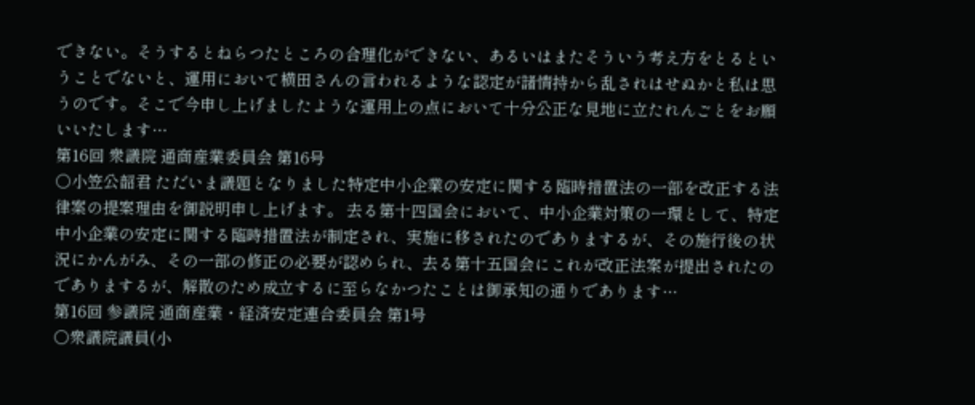できない。そうするとねらつたところの合理化ができない、あるいはまたそういう考え方をとるということでないと、運用において横田さんの言われるような認定が諸情持から乱されはせぬかと私は思うのです。そこで今申し上げましたような運用上の点において十分公正な見地に立たれんごとをお願いいたします…
第16回 衆議院 通商産業委員会 第16号
○小笠公韶君 ただいま議題となりました特定中小企業の安定に関する臨時措置法の一部を改正する法律案の提案理由を御説明申し上げます。 去る第十四国会において、中小企業対策の一環として、特定中小企業の安定に関する臨時措置法が制定され、実施に移されたのでありまするが、その施行後の状況にかんがみ、その一部の修正の必要が認められ、去る第十五国会にこれが改正法案が提出されたのでありまするが、解散のため成立するに至らなかつたことは御承知の通りであります…
第16回 参議院 通商産業・経済安定連合委員会 第1号
○衆議院議員(小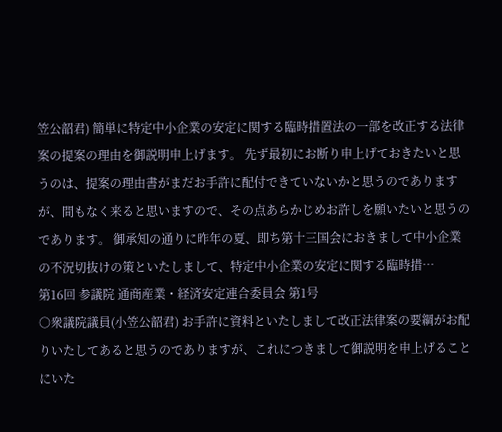笠公韶君) 簡単に特定中小企業の安定に関する臨時措置法の一部を改正する法律案の提案の理由を御説明申上げます。 先ず最初にお断り申上げておきたいと思うのは、提案の理由書がまだお手許に配付できていないかと思うのでありますが、間もなく来ると思いますので、その点あらかじめお許しを願いたいと思うのであります。 御承知の通りに昨年の夏、即ち第十三国会におきまして中小企業の不況切抜けの策といたしまして、特定中小企業の安定に関する臨時措…
第16回 参議院 通商産業・経済安定連合委員会 第1号
○衆議院議員(小笠公韶君) お手許に資料といたしまして改正法律案の要綱がお配りいたしてあると思うのでありますが、これにつきまして御説明を申上げることにいた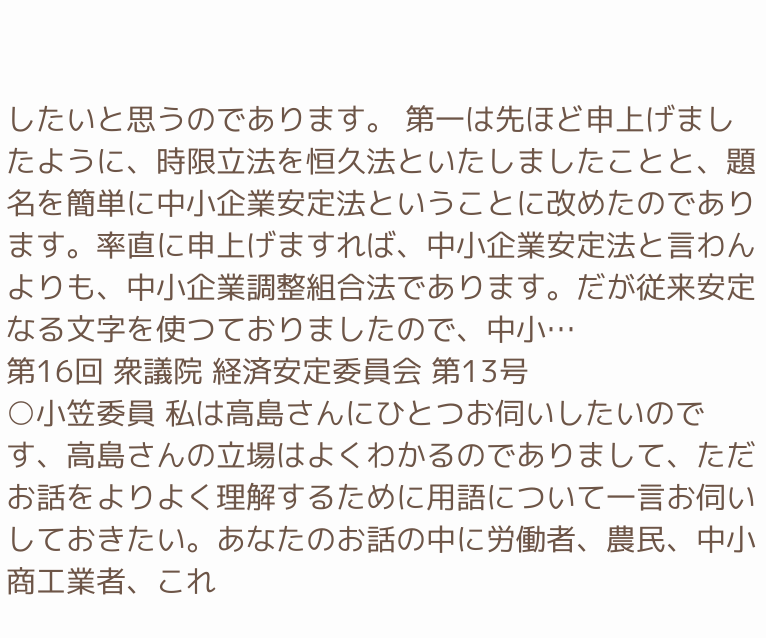したいと思うのであります。 第一は先ほど申上げましたように、時限立法を恒久法といたしましたことと、題名を簡単に中小企業安定法ということに改めたのであります。率直に申上げますれば、中小企業安定法と言わんよりも、中小企業調整組合法であります。だが従来安定なる文字を使つておりましたので、中小…
第16回 衆議院 経済安定委員会 第13号
○小笠委員 私は高島さんにひとつお伺いしたいのです、高島さんの立場はよくわかるのでありまして、ただお話をよりよく理解するために用語について一言お伺いしておきたい。あなたのお話の中に労働者、農民、中小商工業者、これ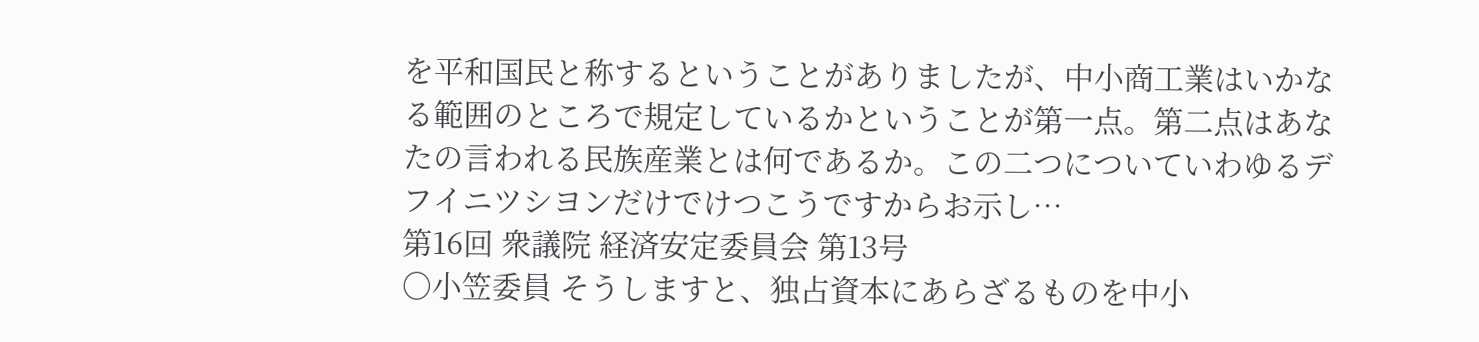を平和国民と称するということがありましたが、中小商工業はいかなる範囲のところで規定しているかということが第一点。第二点はあなたの言われる民族産業とは何であるか。この二つについていわゆるデフイニツシヨンだけでけつこうですからお示し…
第16回 衆議院 経済安定委員会 第13号
○小笠委員 そうしますと、独占資本にあらざるものを中小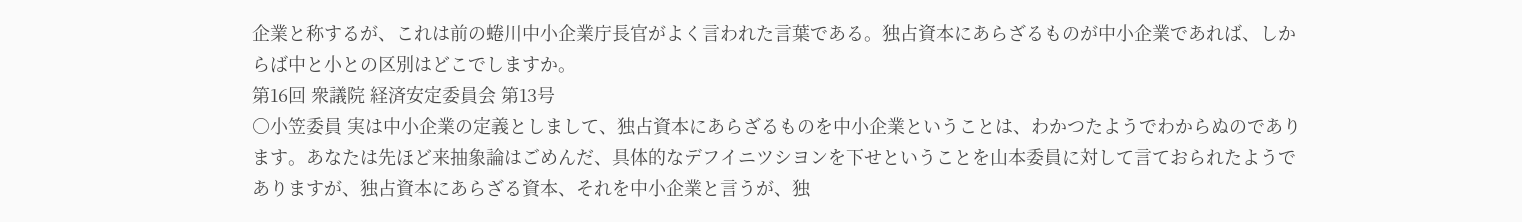企業と称するが、これは前の蜷川中小企業庁長官がよく言われた言葉である。独占資本にあらざるものが中小企業であれば、しからば中と小との区別はどこでしますか。
第16回 衆議院 経済安定委員会 第13号
○小笠委員 実は中小企業の定義としまして、独占資本にあらざるものを中小企業ということは、わかつたようでわからぬのであります。あなたは先ほど来抽象論はごめんだ、具体的なデフイニツシヨンを下せということを山本委員に対して言ておられたようでありますが、独占資本にあらざる資本、それを中小企業と言うが、独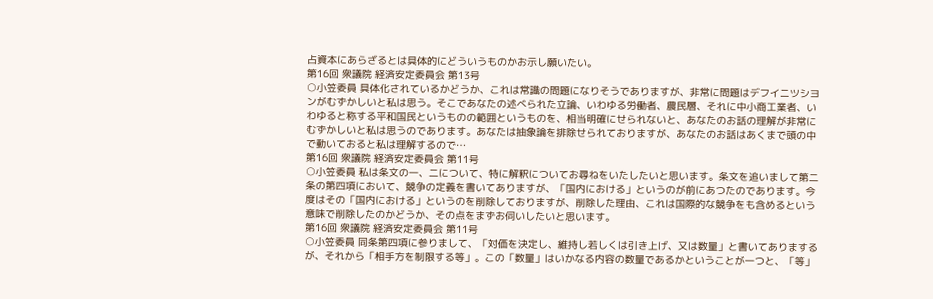占資本にあらざるとは具体的にどういうものかお示し願いたい。
第16回 衆議院 経済安定委員会 第13号
○小笠委員 具体化されているかどうか、これは常識の問題になりそうでありますが、非常に問題はデフイニツシヨンがむずかしいと私は思う。そこであなたの述べられた立論、いわゆる労働者、農民層、それに中小商工業者、いわゆると称する平和国民というものの範囲というものを、相当明確にせられないと、あなたのお話の理解が非常にむずかしいと私は思うのであります。あなたは抽象論を排除せられておりますが、あなたのお話はあくまで頭の中で動いておると私は理解するので…
第16回 衆議院 経済安定委員会 第11号
○小笠委員 私は条文の一、二について、特に解釈についてお尋ねをいたしたいと思います。条文を追いまして第二条の第四項において、競争の定義を書いてありますが、「国内における」というのが前にあつたのであります。今度はその「国内における」というのを削除しておりますが、削除した理由、これは国際的な競争をも含めるという意味で削除したのかどうか、その点をまずお伺いしたいと思います。
第16回 衆議院 経済安定委員会 第11号
○小笠委員 同条第四項に参りまして、「対価を決定し、維持し若しくは引き上げ、又は数量」と書いてありまするが、それから「相手方を制限する等」。この「数量」はいかなる内容の数量であるかということが一つと、「等」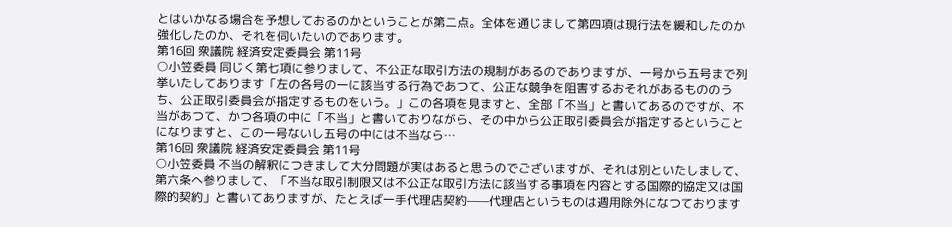とはいかなる場合を予想しておるのかということが第二点。全体を通じまして第四項は現行法を緩和したのか強化したのか、それを伺いたいのであります。
第16回 衆議院 経済安定委員会 第11号
○小笠委員 同じく第七項に参りまして、不公正な取引方法の規制があるのでありますが、一号から五号まで列挙いたしてあります「左の各号の一に該当する行為であつて、公正な競争を阻害するおそれがあるもののうち、公正取引委員会が指定するものをいう。」この各項を見ますと、全部「不当」と書いてあるのですが、不当があつて、かつ各項の中に「不当」と書いておりながら、その中から公正取引委員会が指定するということになりますと、この一号ないし五号の中には不当なら…
第16回 衆議院 経済安定委員会 第11号
○小笠委員 不当の解釈につきまして大分問題が実はあると思うのでございますが、それは別といたしまして、第六条へ参りまして、「不当な取引制限又は不公正な取引方法に該当する事項を内容とする国際的協定又は国際的契約」と書いてありますが、たとえば一手代理店契約——代理店というものは週用除外になつております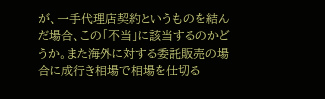が、一手代理店契約というものを結んだ場合、この「不当」に該当するのかどうか。また海外に対する委託販売の場合に成行き相場で相場を仕切る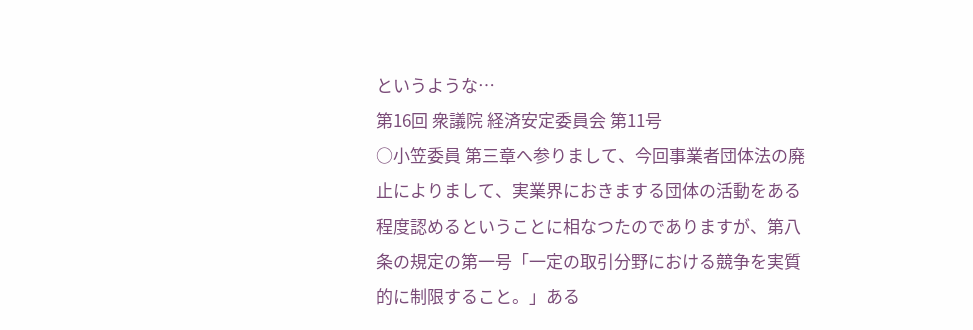というような…
第16回 衆議院 経済安定委員会 第11号
○小笠委員 第三章へ参りまして、今回事業者団体法の廃止によりまして、実業界におきまする団体の活動をある程度認めるということに相なつたのでありますが、第八条の規定の第一号「一定の取引分野における競争を実質的に制限すること。」ある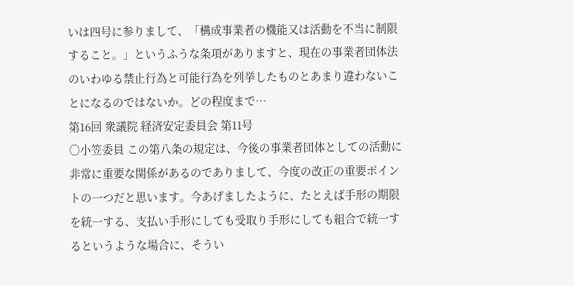いは四号に参りまして、「構成事業者の機能又は活動を不当に制限すること。」というふうな条項がありますと、現在の事業者団体法のいわゆる禁止行為と可能行為を列挙したものとあまり違わないことになるのではないか。どの程度まで…
第16回 衆議院 経済安定委員会 第11号
○小笠委員 この第八条の規定は、今後の事業者団体としての活動に非常に重要な関係があるのでありまして、今度の改正の重要ポイントの一つだと思います。今あげましたように、たとえば手形の期限を統一する、支払い手形にしても受取り手形にしても組合で統一するというような場合に、そうい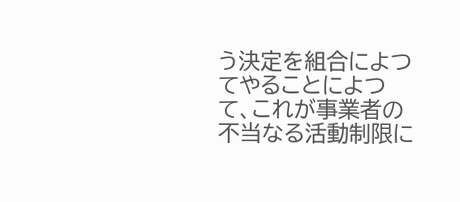う決定を組合によつてやることによつて、これが事業者の不当なる活動制限に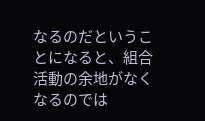なるのだということになると、組合活動の余地がなくなるのでは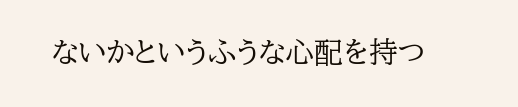ないかというふうな心配を持つ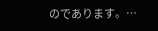のであります。…